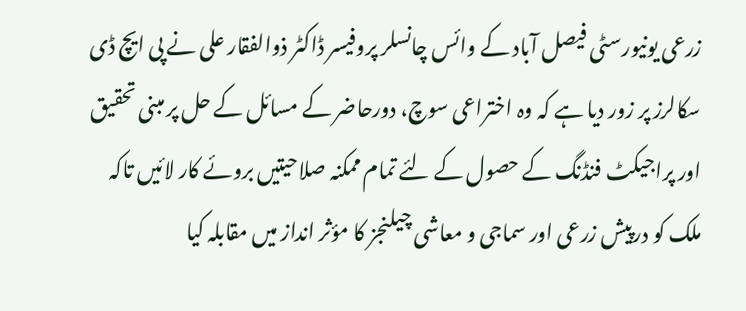زرعی یونیورسٹی فیصل آباد کے وائس چانسلر پروفیسر ڈاکٹر ذوالفقار علی نے پی ایچ ڈی سکالرز پر زور دیا ہے کہ وہ اختراعی سوچ، دورحاضر کے مسائل کے حل پر مبنی تحقیق اور پراجیکٹ فنڈنگ کے حصول کے لئے تمام ممکنہ صلاحیتیں بروئے کار لائیں تاکہ ملک کو درپیش زرعی اور سماجی و معاشی چیلنجز کا مؤثر انداز میں مقابلہ کیا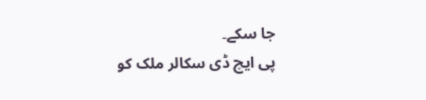جا سکے۔
پی ایچ ڈی سکالر ملک کو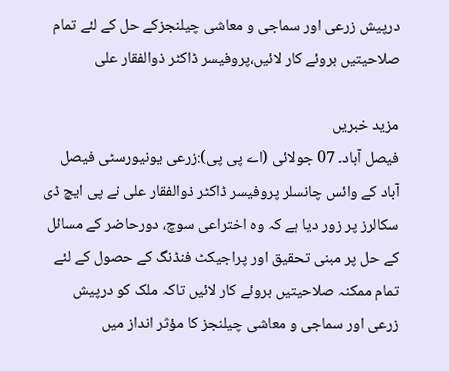درپیش زرعی اور سماجی و معاشی چیلنجزکے حل کے لئے تمام صلاحیتیں بروئے کار لائیں،پروفیسر ڈاکٹر ذوالفقار علی

مزید خبریں
فیصل آباد۔ 07 جولائی (اے پی پی):زرعی یونیورسٹی فیصل آباد کے وائس چانسلر پروفیسر ڈاکٹر ذوالفقار علی نے پی ایچ ڈی سکالرز پر زور دیا ہے کہ وہ اختراعی سوچ، دورحاضر کے مسائل کے حل پر مبنی تحقیق اور پراجیکٹ فنڈنگ کے حصول کے لئے تمام ممکنہ صلاحیتیں بروئے کار لائیں تاکہ ملک کو درپیش زرعی اور سماجی و معاشی چیلنجز کا مؤثر انداز میں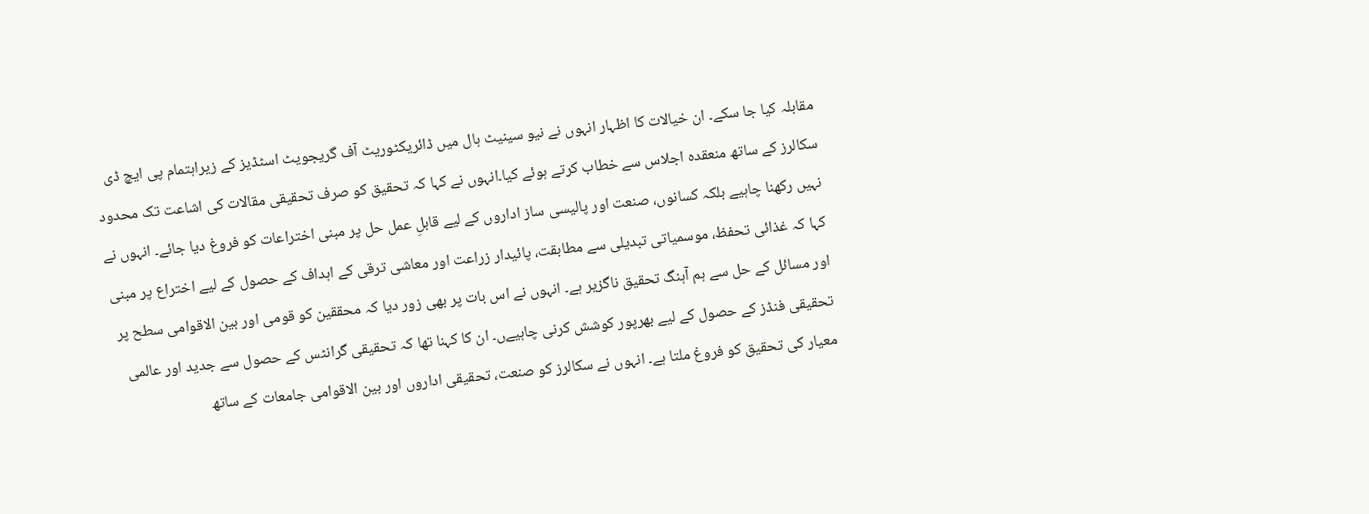مقابلہ کیا جا سکے۔ ان خیالات کا اظہار انہوں نے نیو سینیٹ ہال میں ڈائریکٹوریٹ آف گریجویٹ اسٹڈیز کے زیراہتمام پی ایچ ڈی سکالرز کے ساتھ منعقدہ اجلاس سے خطاب کرتے ہوئے کیا۔انہوں نے کہا کہ تحقیق کو صرف تحقیقی مقالات کی اشاعت تک محدود نہیں رکھنا چاہیے بلکہ کسانوں، صنعت اور پالیسی ساز اداروں کے لیے قابلِ عمل حل پر مبنی اختراعات کو فروغ دیا جائے۔ انہوں نے کہا کہ غذائی تحفظ، موسمیاتی تبدیلی سے مطابقت، پائیدار زراعت اور معاشی ترقی کے اہداف کے حصول کے لیے اختراع پر مبنی اور مسائل کے حل سے ہم آہنگ تحقیق ناگزیر ہے۔ انہوں نے اس بات پر بھی زور دیا کہ محققین کو قومی اور بین الاقوامی سطح پر تحقیقی فنڈز کے حصول کے لیے بھرپور کوشش کرنی چاہیےں۔ ان کا کہنا تھا کہ تحقیقی گرانٹس کے حصول سے جدید اور عالمی معیار کی تحقیق کو فروغ ملتا ہے۔ انہوں نے سکالرز کو صنعت، تحقیقی اداروں اور بین الاقوامی جامعات کے ساتھ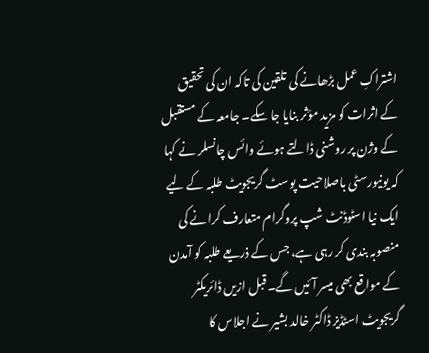اشتراکِ عمل بڑھانے کی تلقین کی تاکہ ان کی تحقیق کے اثرات کو مزید مؤثر بنایا جا سکے۔ جامعہ کے مستقبل کے وژن پر روشنی ڈالتے ہوئے وائس چانسلر نے کہا کہ یونیورسٹی باصلاحیت پوسٹ گریجویٹ طلبہ کے لیے ایک نیا اسٹوڈنٹ شپ پروگرام متعارف کرانے کی منصوبہ بندی کر رہی ہے، جس کے ذریعے طلبہ کو آمدن کے مواقع بھی میسر آئیں گے۔قبل ازیں ڈائریکٹر گریجویٹ اسٹڈیز ڈاکٹر خالد بشیر نے اجلاس کا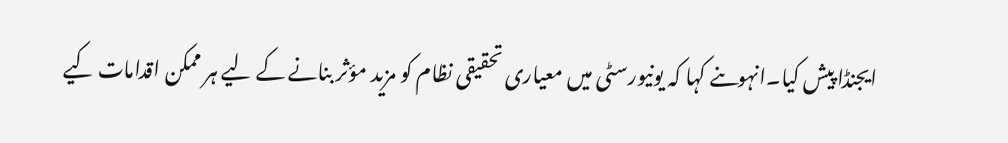ایجنڈا پیش کیا۔انہوںنے کہا کہ یونیورسٹی میں معیاری تحقیقی نظام کو مزید مؤثر بنانے کے لیے ہر ممکن اقدامات کیے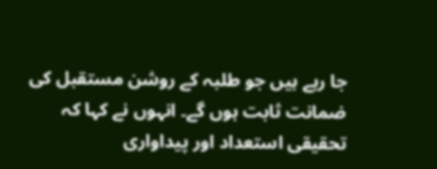جا رہے ہیں جو طلبہ کے روشن مستقبل کی ضمانت ثابت ہوں گے۔ انہوں نے کہا کہ تحقیقی استعداد اور پیداواری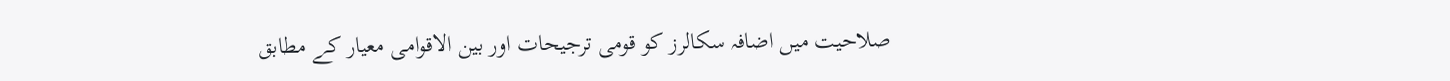صلاحیت میں اضافہ سکالرز کو قومی ترجیحات اور بین الاقوامی معیار کے مطابق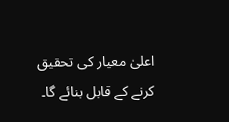اعلیٰ معیار کی تحقیق کرنے کے قابل بنائے گا۔